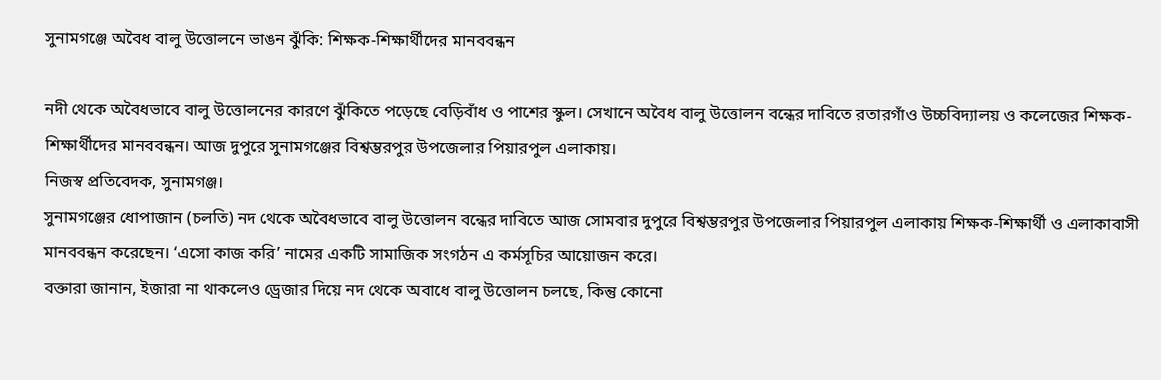সুনামগঞ্জে অবৈধ বালু উত্তোলনে ভাঙন ঝুঁকি: শিক্ষক-শিক্ষার্থীদের মানববন্ধন

নদী থেকে অবৈধভাবে বালু উত্তোলনের কারণে ঝুঁকিতে পড়েছে বেড়িবাঁধ ও পাশের স্কুল। সেখানে অবৈধ বালু উত্তোলন বন্ধের দাবিতে রতারগাঁও উচ্চবিদ্যালয় ও কলেজের শিক্ষক-শিক্ষার্থীদের মানববন্ধন। আজ দুপুরে সুনামগঞ্জের বিশ্বম্ভরপুর উপজেলার পিয়ারপুল এলাকায়।
নিজস্ব প্রতিবেদক, সুনামগঞ্জ।
সুনামগঞ্জের ধোপাজান (চলতি) নদ থেকে অবৈধভাবে বালু উত্তোলন বন্ধের দাবিতে আজ সোমবার দুপুরে বিশ্বম্ভরপুর উপজেলার পিয়ারপুল এলাকায় শিক্ষক-শিক্ষার্থী ও এলাকাবাসী মানববন্ধন করেছেন। ‘এসো কাজ করি’ নামের একটি সামাজিক সংগঠন এ কর্মসূচির আয়োজন করে।
বক্তারা জানান, ইজারা না থাকলেও ড্রেজার দিয়ে নদ থেকে অবাধে বালু উত্তোলন চলছে, কিন্তু কোনো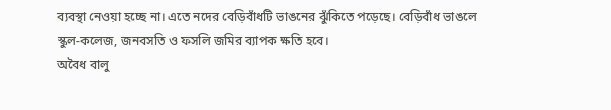ব্যবস্থা নেওয়া হচ্ছে না। এতে নদের বেড়িবাঁধটি ভাঙনের ঝুঁকিতে পড়েছে। বেড়িবাঁধ ভাঙলে স্কুল-কলেজ, জনবসতি ও ফসলি জমির ব্যাপক ক্ষতি হবে।
অবৈধ বালু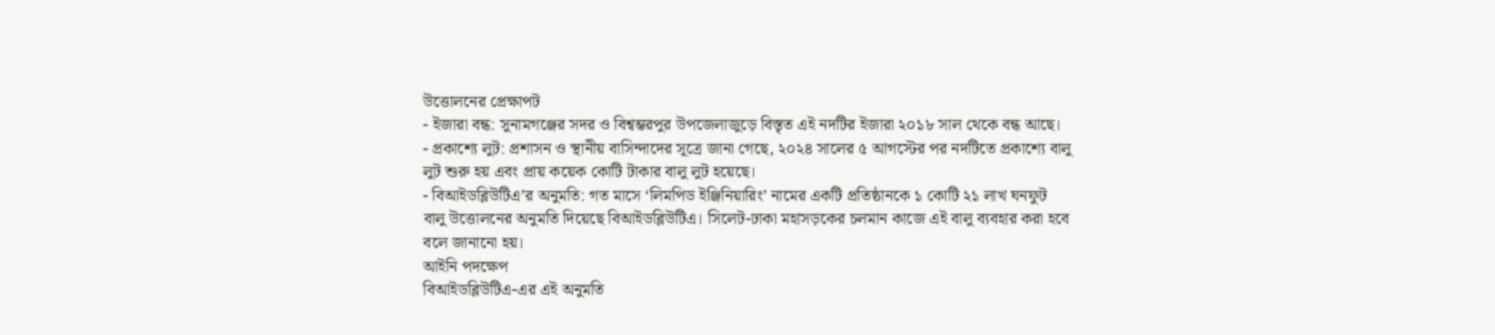উত্তোলনের প্রেক্ষাপট
- ইজারা বন্ধ: সুনামগঞ্জের সদর ও বিশ্বম্ভরপুর উপজেলাজুড়ে বিস্তৃত এই নদটির ইজারা ২০১৮ সাল থেকে বন্ধ আছে।
- প্রকাশ্যে লুট: প্রশাসন ও স্থানীয় বাসিন্দাদের সূত্রে জানা গেছে, ২০২৪ সালের ৫ আগস্টের পর নদটিতে প্রকাশ্যে বালু লুট শুরু হয় এবং প্রায় কয়েক কোটি টাকার বালু লুট হয়েছে।
- বিআইডব্লিউটিএ’র অনুমতি: গত মাসে ‘লিমপিড ইঞ্জিনিয়ারিং’ নামের একটি প্রতিষ্ঠানকে ১ কোটি ২১ লাখ ঘনফুট বালু উত্তোলনের অনুমতি দিয়েছে বিআইডব্লিউটিএ। সিলেট-ঢাকা মহাসড়কের চলমান কাজে এই বালু ব্যবহার করা হবে বলে জানানো হয়।
আইনি পদক্ষেপ
বিআইডব্লিউটিএ-এর এই অনুমতি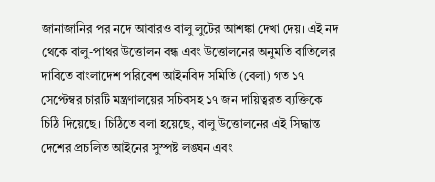জানাজানির পর নদে আবারও বালু লুটের আশঙ্কা দেখা দেয়। এই নদ থেকে বালু-পাথর উত্তোলন বন্ধ এবং উত্তোলনের অনুমতি বাতিলের দাবিতে বাংলাদেশ পরিবেশ আইনবিদ সমিতি (বেলা) গত ১৭ সেপ্টেম্বর চারটি মন্ত্রণালয়ের সচিবসহ ১৭ জন দায়িত্বরত ব্যক্তিকে চিঠি দিয়েছে। চিঠিতে বলা হয়েছে, বালু উত্তোলনের এই সিদ্ধান্ত দেশের প্রচলিত আইনের সুস্পষ্ট লঙ্ঘন এবং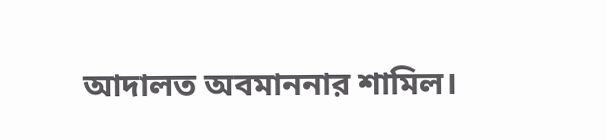আদালত অবমাননার শামিল।